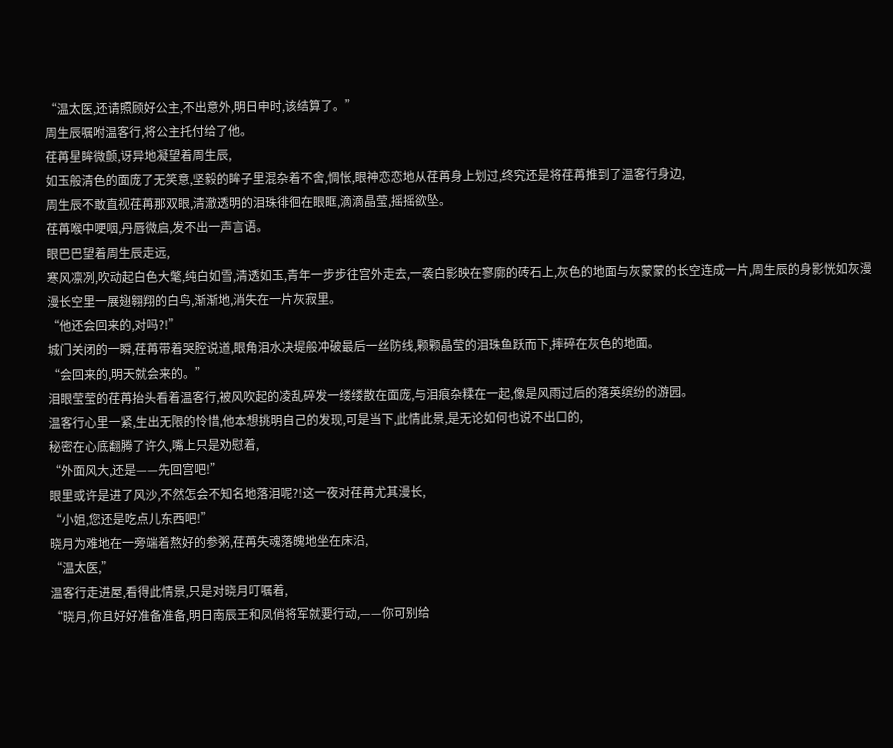“温太医,还请照顾好公主,不出意外,明日申时,该结算了。”
周生辰嘱咐温客行,将公主托付给了他。
荏苒星眸微颤,讶异地凝望着周生辰,
如玉般清色的面庞了无笑意,坚毅的眸子里混杂着不舍,惆怅,眼神恋恋地从荏苒身上划过,终究还是将荏苒推到了温客行身边,
周生辰不敢直视荏苒那双眼,清澈透明的泪珠徘徊在眼眶,滴滴晶莹,摇摇欲坠。
荏苒喉中哽咽,丹唇微启,发不出一声言语。
眼巴巴望着周生辰走远,
寒风凛冽,吹动起白色大氅,纯白如雪,清透如玉,青年一步步往宫外走去,一袭白影映在寥廓的砖石上,灰色的地面与灰蒙蒙的长空连成一片,周生辰的身影恍如灰漫漫长空里一展翅翱翔的白鸟,渐渐地,消失在一片灰寂里。
“他还会回来的,对吗?!”
城门关闭的一瞬,荏苒带着哭腔说道,眼角泪水决堤般冲破最后一丝防线,颗颗晶莹的泪珠鱼跃而下,摔碎在灰色的地面。
“会回来的,明天就会来的。”
泪眼莹莹的荏苒抬头看着温客行,被风吹起的凌乱碎发一缕缕散在面庞,与泪痕杂糅在一起,像是风雨过后的落英缤纷的游园。
温客行心里一紧,生出无限的怜惜,他本想挑明自己的发现,可是当下,此情此景,是无论如何也说不出口的,
秘密在心底翻腾了许久,嘴上只是劝慰着,
“外面风大,还是——先回宫吧!”
眼里或许是进了风沙,不然怎会不知名地落泪呢?!这一夜对荏苒尤其漫长,
“小姐,您还是吃点儿东西吧!”
晓月为难地在一旁端着熬好的参粥,荏苒失魂落魄地坐在床沿,
“温太医,”
温客行走进屋,看得此情景,只是对晓月叮嘱着,
“晓月,你且好好准备准备,明日南辰王和凤俏将军就要行动,——你可别给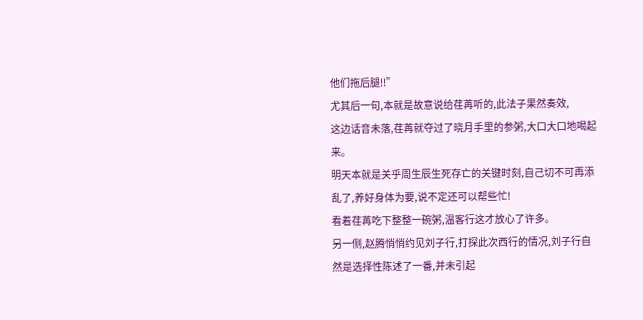他们拖后腿!!”
尤其后一句,本就是故意说给荏苒听的,此法子果然奏效,
这边话音未落,荏苒就夺过了晓月手里的参粥,大口大口地喝起来。
明天本就是关乎周生辰生死存亡的关键时刻,自己切不可再添乱了,养好身体为要,说不定还可以帮些忙!
看着荏苒吃下整整一碗粥,温客行这才放心了许多。
另一侧,赵腾悄悄约见刘子行,打探此次西行的情况,刘子行自然是选择性陈述了一番,并未引起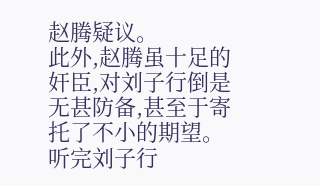赵腾疑议。
此外,赵腾虽十足的奸臣,对刘子行倒是无甚防备,甚至于寄托了不小的期望。
听完刘子行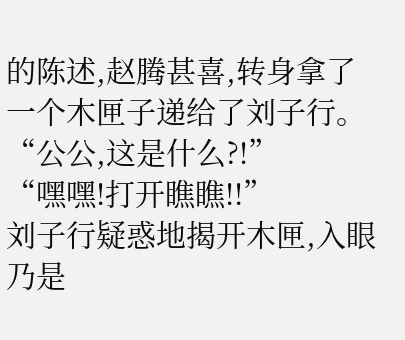的陈述,赵腾甚喜,转身拿了一个木匣子递给了刘子行。
“公公,这是什么?!”
“嘿嘿!打开瞧瞧!!”
刘子行疑惑地揭开木匣,入眼乃是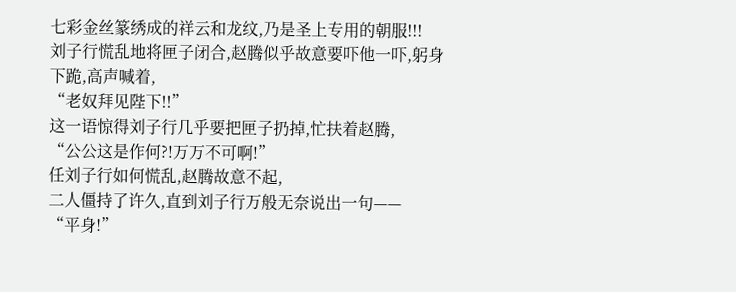七彩金丝篆绣成的祥云和龙纹,乃是圣上专用的朝服!!!
刘子行慌乱地将匣子闭合,赵腾似乎故意要吓他一吓,躬身下跪,高声喊着,
“老奴拜见陛下!!”
这一语惊得刘子行几乎要把匣子扔掉,忙扶着赵腾,
“公公这是作何?!万万不可啊!”
任刘子行如何慌乱,赵腾故意不起,
二人僵持了许久,直到刘子行万般无奈说出一句——
“平身!”